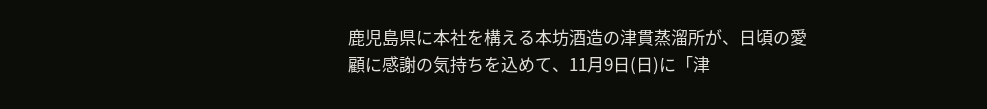鹿児島県に本社を構える本坊酒造の津貫蒸溜所が、日頃の愛顧に感謝の気持ちを込めて、11月9日(日)に「津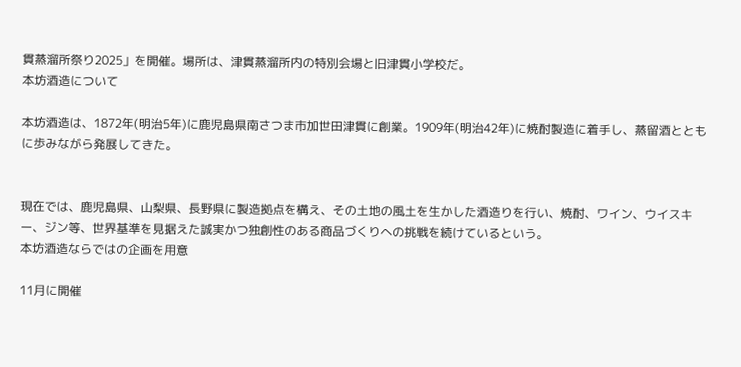貫蒸溜所祭り2025」を開催。場所は、津貫蒸溜所内の特別会場と旧津貫小学校だ。
本坊酒造について

本坊酒造は、1872年(明治5年)に鹿児島県南さつま市加世田津貫に創業。1909年(明治42年)に焼酎製造に着手し、蒸留酒とともに歩みながら発展してきた。


現在では、鹿児島県、山梨県、長野県に製造拠点を構え、その土地の風土を生かした酒造りを行い、焼酎、ワイン、ウイスキー、ジン等、世界基準を見据えた誠実かつ独創性のある商品づくりへの挑戦を続けているという。
本坊酒造ならではの企画を用意

11月に開催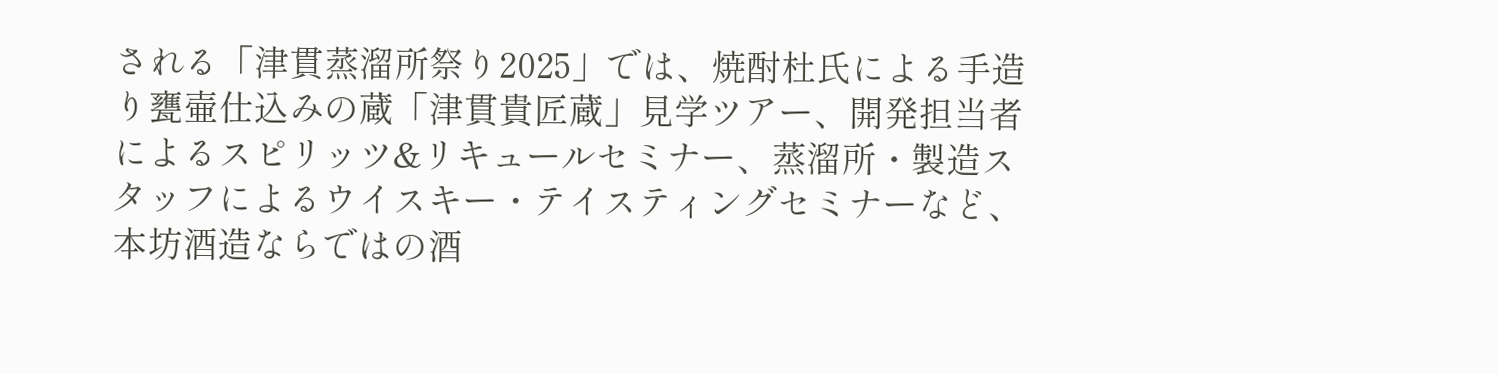される「津貫蒸溜所祭り2025」では、焼酎杜氏による手造り甕壷仕込みの蔵「津貫貴匠蔵」見学ツアー、開発担当者によるスピリッツ&リキュールセミナー、蒸溜所・製造スタッフによるウイスキー・テイスティングセミナーなど、本坊酒造ならではの酒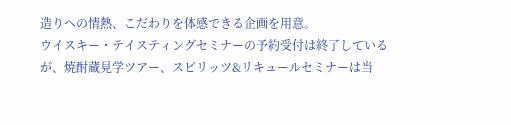造りへの情熱、こだわりを体感できる企画を用意。
ウイスキー・テイスティングセミナーの予約受付は終了しているが、焼酎蔵見学ツアー、スピリッツ&リキュールセミナーは当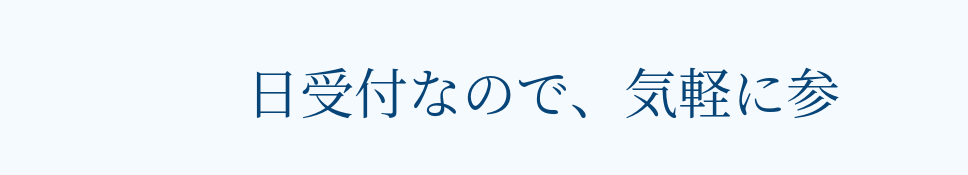日受付なので、気軽に参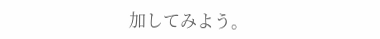加してみよう。